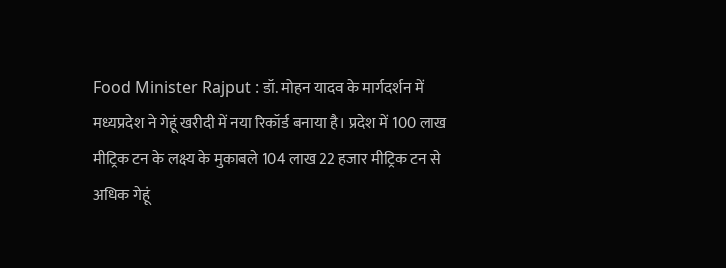Food Minister Rajput : डॉ. मोहन यादव के मार्गदर्शन में मध्यप्रदेश ने गेहूं खरीदी में नया रिकॉर्ड बनाया है। प्रदेश में 100 लाख मीट्रिक टन के लक्ष्य के मुकाबले 104 लाख 22 हजार मीट्रिक टन से अधिक गेहूं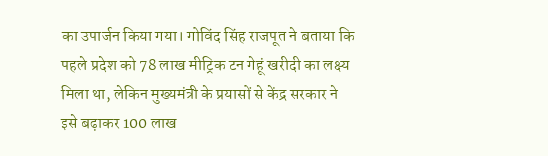का उपार्जन किया गया। गोविंद सिंह राजपूत ने बताया कि पहले प्रदेश को 78 लाख मीट्रिक टन गेहूं खरीदी का लक्ष्य मिला था, लेकिन मुख्यमंत्री के प्रयासों से केंद्र सरकार ने इसे बढ़ाकर 100 लाख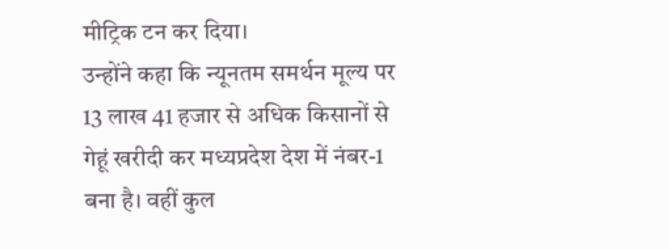मीट्रिक टन कर दिया।
उन्होंने कहा कि न्यूनतम समर्थन मूल्य पर 13 लाख 41 हजार से अधिक किसानों से गेहूं खरीदी कर मध्यप्रदेश देश में नंबर-1 बना है। वहीं कुल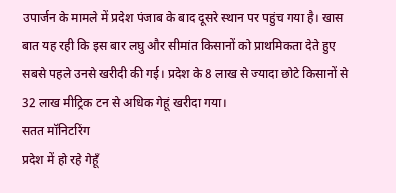उपार्जन के मामले में प्रदेश पंजाब के बाद दूसरे स्थान पर पहुंच गया है। खास बात यह रही कि इस बार लघु और सीमांत किसानों को प्राथमिकता देते हुए सबसे पहले उनसे खरीदी की गई। प्रदेश के 8 लाख से ज्यादा छोटे किसानों से 32 लाख मीट्रिक टन से अधिक गेहूं खरीदा गया।
सतत मॉनिटरिंग
प्रदेश में हो रहे गेहूँ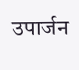उपार्जन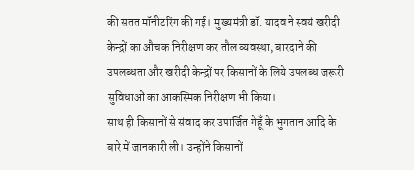की सतत मॉनीटरिंग की गई। मुख्यमंत्री डॉ. यादव ने स्वयं खरीदी केन्द्रों का औचक निरीक्षण कर तौल व्यवस्था, बारदाने की उपलब्धता और खरीदी केन्द्रों पर किसानों के लिये उपलब्ध जरूरी सुविधाओं का आकस्मिक निरीक्षण भी किया।
साथ ही किसानों से संवाद कर उपार्जित गेहूँ के भुगतान आदि के बारे में जानकारी ली। उन्होंने किसानों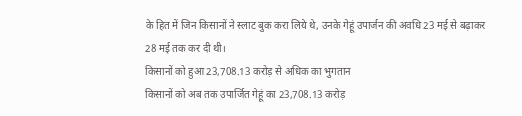के हित में जिन किसानों ने स्लाट बुक करा लिये थे, उनके गेहूं उपार्जन की अवधि 23 मई से बढ़ाकर 28 मई तक कर दी थी।
किसानों को हुआ 23,708.13 करोड़ से अधिक का भुगतान
किसानों को अब तक उपार्जित गेहूं का 23,708.13 करोड़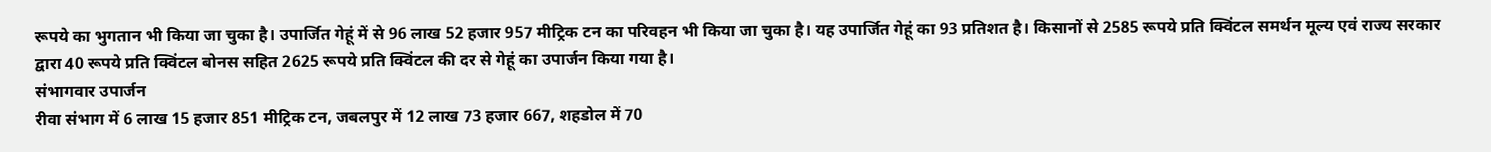रूपये का भुगतान भी किया जा चुका है। उपार्जित गेहूं में से 96 लाख 52 हजार 957 मीट्रिक टन का परिवहन भी किया जा चुका है। यह उपार्जित गेहूं का 93 प्रतिशत है। किसानों से 2585 रूपये प्रति क्विंटल समर्थन मूल्य एवं राज्य सरकार द्वारा 40 रूपये प्रति क्विंटल बोनस सहित 2625 रूपये प्रति क्विंटल की दर से गेहूं का उपार्जन किया गया है।
संभागवार उपार्जन
रीवा संभाग में 6 लाख 15 हजार 851 मीट्रिक टन, जबलपुर में 12 लाख 73 हजार 667, शहडोल में 70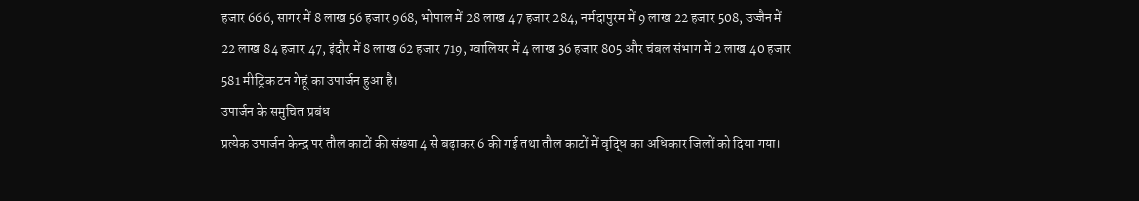हजार 666, सागर में 8 लाख 56 हजार 968, भोपाल में 28 लाख 47 हजार 284, नर्मदापुरम में 9 लाख 22 हजार 508, उज्जैन में 22 लाख 84 हजार 47, इंदौर में 8 लाख 62 हजार 719, ग्वालियर में 4 लाख 36 हजार 805 और चंबल संभाग में 2 लाख 40 हजार 581 मीट्रिक टन गेहूं का उपार्जन हुआ है।
उपार्जन के समुचित प्रबंध
प्रत्येक उपार्जन केन्द्र पर तौल काटों की संख्या 4 से बढ़ाकर 6 की गई तथा तौल काटों में वृद्धि का अधिकार जिलों को दिया गया।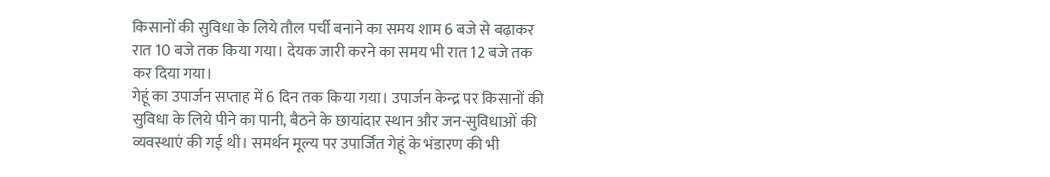किसानों की सुविधा के लिये तौल पर्ची बनाने का समय शाम 6 बजे से बढ़ाकर रात 10 बजे तक किया गया। देयक जारी करने का समय भी रात 12 बजे तक कर दिया गया।
गेहूं का उपार्जन सप्ताह में 6 दिन तक किया गया। उपार्जन केन्द्र पर किसानों की सुविधा के लिये पीने का पानी, बैठने के छायांदार स्थान और जन-सुविधाओं की व्यवस्थाएं की गई थी। समर्थन मूल्य पर उपार्जित गेहूं के भंडारण की भी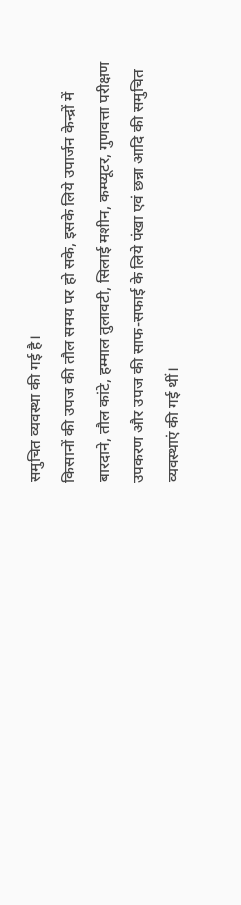समुचित व्यवस्था की गई है।
किसानों की उपज की तौल समय पर हो सके, इसके लिये उपार्जन केन्द्रों में बारदाने, तौल कांटे, हम्माल तुलावटी, सिलाई मशीन, कम्प्यूटर, गुणवत्ता परीक्षण उपकरण और उपज की साफ-सफाई के लिये पंखा एवं छन्ना आदि की समुचित व्यवस्थाएं की गई थीं।